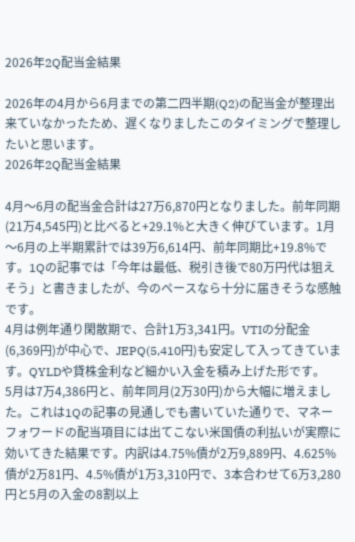2026年2Q配当金結果

2026年の4月から6月までの第二四半期(Q2)の配当金が整理出来ていなかったため、遅くなりましたこのタイミングで整理したいと思います。
2026年2Q配当金結果

4月〜6月の配当金合計は27万6,870円となりました。前年同期(21万4,545円)と比べると+29.1%と大きく伸びています。1月〜6月の上半期累計では39万6,614円、前年同期比+19.8%です。1Qの記事では「今年は最低、税引き後で80万円代は狙えそう」と書きましたが、今のペースなら十分に届きそうな感触です。
4月は例年通り閑散期で、合計1万3,341円。VTIの分配金(6,369円)が中心で、JEPQ(5,410円)も安定して入ってきています。QYLDや貸株金利など細かい入金を積み上げた形です。
5月は7万4,386円と、前年同月(2万30円)から大幅に増えました。これは1Qの記事の見通しでも書いていた通りで、マネーフォワードの配当項目には出てこない米国債の利払いが実際に効いてきた結果です。内訳は4.75%債が2万9,889円、4.625%債が2万81円、4.5%債が1万3,310円で、3本合わせて6万3,280円と5月の入金の8割以上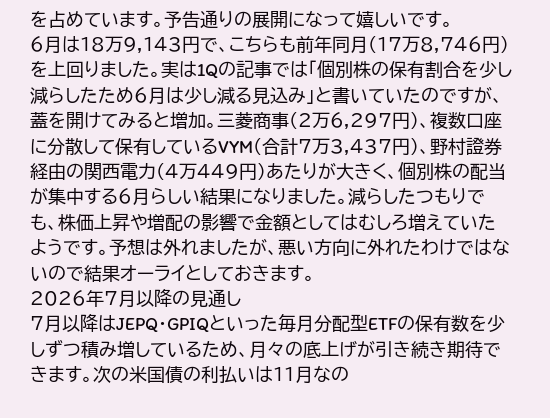を占めています。予告通りの展開になって嬉しいです。
6月は18万9,143円で、こちらも前年同月(17万8,746円)を上回りました。実は1Qの記事では「個別株の保有割合を少し減らしたため6月は少し減る見込み」と書いていたのですが、蓋を開けてみると増加。三菱商事(2万6,297円)、複数口座に分散して保有しているVYM(合計7万3,437円)、野村證券経由の関西電力(4万449円)あたりが大きく、個別株の配当が集中する6月らしい結果になりました。減らしたつもりでも、株価上昇や増配の影響で金額としてはむしろ増えていたようです。予想は外れましたが、悪い方向に外れたわけではないので結果オーライとしておきます。
2026年7月以降の見通し
7月以降はJEPQ・GPIQといった毎月分配型ETFの保有数を少しずつ積み増しているため、月々の底上げが引き続き期待できます。次の米国債の利払いは11月なの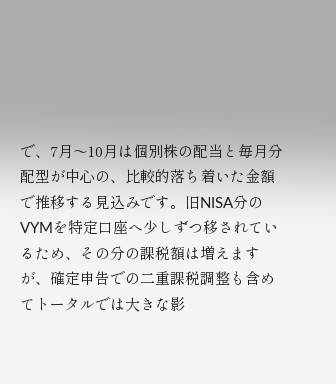で、7月〜10月は個別株の配当と毎月分配型が中心の、比較的落ち着いた金額で推移する見込みです。旧NISA分のVYMを特定口座へ少しずつ移されているため、その分の課税額は増えますが、確定申告での二重課税調整も含めてトータルでは大きな影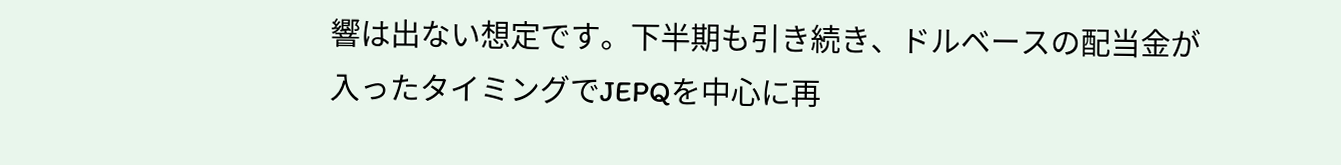響は出ない想定です。下半期も引き続き、ドルベースの配当金が入ったタイミングでJEPQを中心に再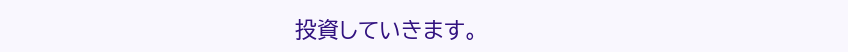投資していきます。